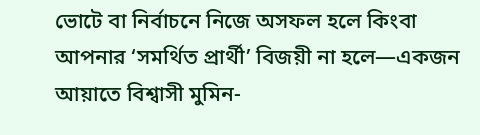ভোটে বা নির্বাচনে নিজে অসফল হলে কিংবা আপনার ‘সমর্থিত প্রার্থী’ বিজয়ী না হলে—একজন আয়াতে বিশ্বাসী মুমিন-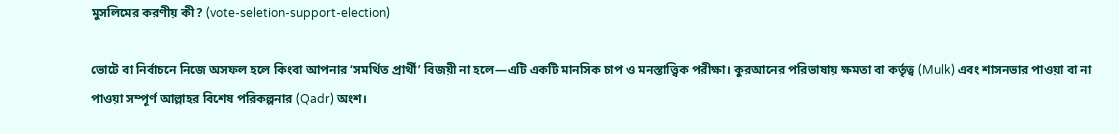মুসলিমের করণীয় কী? (vote-seletion-support-election)

ভোটে বা নির্বাচনে নিজে অসফল হলে কিংবা আপনার ‘সমর্থিত প্রার্থী’ বিজয়ী না হলে—এটি একটি মানসিক চাপ ও মনস্তাত্ত্বিক পরীক্ষা। কুরআনের পরিভাষায় ক্ষমতা বা কর্তৃত্ব (Mulk) এবং শাসনভার পাওয়া বা না পাওয়া সম্পূর্ণ আল্লাহর বিশেষ পরিকল্পনার (Qadr) অংশ।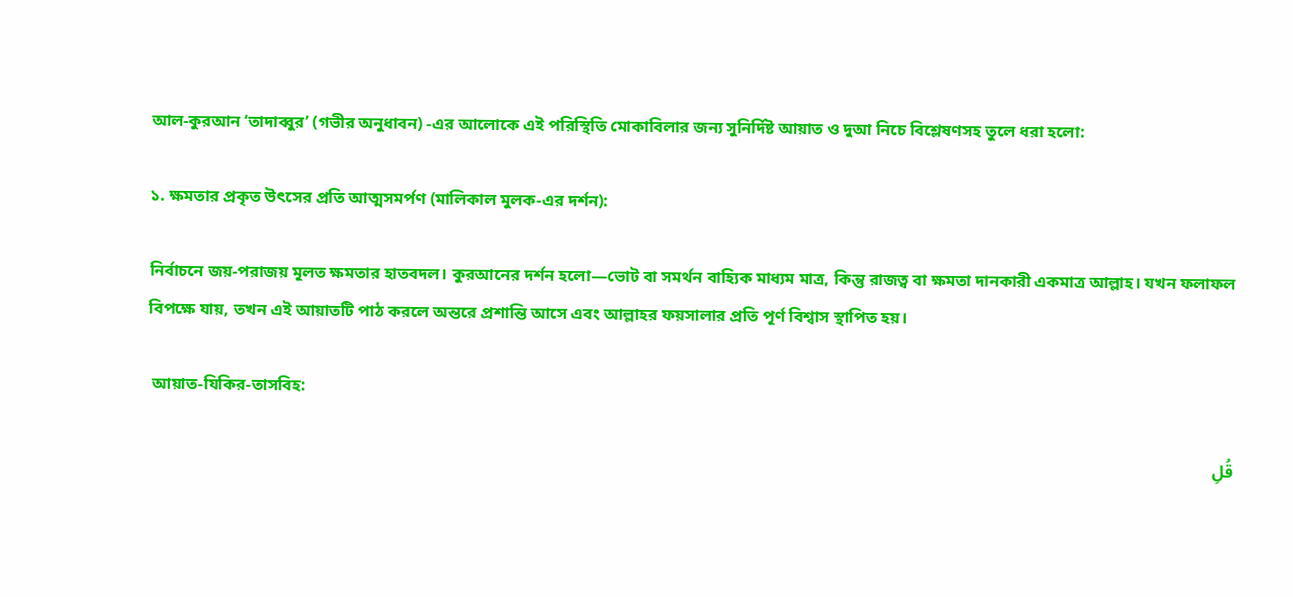আল-কুরআন ‘তাদাব্বুর’ (গভীর অনুধাবন) -এর আলোকে এই পরিস্থিতি মোকাবিলার জন্য সুনির্দিষ্ট আয়াত ও দুআ নিচে বিশ্লেষণসহ তুলে ধরা হলো:

১. ক্ষমতার প্রকৃত উৎসের প্রতি আত্মসমর্পণ (মালিকাল মুলক-এর দর্শন):

নির্বাচনে জয়-পরাজয় মূলত ক্ষমতার হাতবদল। কুরআনের দর্শন হলো—ভোট বা সমর্থন বাহ্যিক মাধ্যম মাত্র, কিন্তু রাজত্ব বা ক্ষমতা দানকারী একমাত্র আল্লাহ। যখন ফলাফল বিপক্ষে যায়, তখন এই আয়াতটি পাঠ করলে অন্তরে প্রশান্তি আসে এবং আল্লাহর ফয়সালার প্রতি পূর্ণ বিশ্বাস স্থাপিত হয়।

 আয়াত-যিকির-তাসবিহ:

قُلِ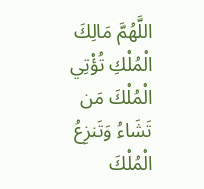اللَّهُمَّ مَالِكَ الْمُلْكِ تُؤْتِي الْمُلْكَ مَن تَشَاءُ وَتَنزِعُ الْمُلْكَ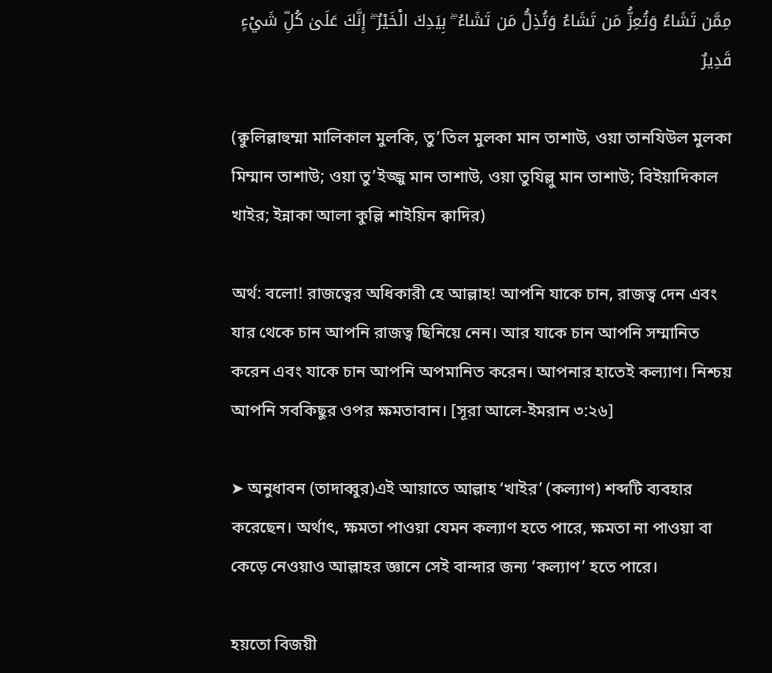مِمَّن تَشَاءُ وَتُعِزُّ مَن تَشَاءُ وَتُذِلُّ مَن تَشَاءُ ۖ بِيَدِكَ الْخَيْرُ ۖ إِنَّكَ عَلَىٰ كُلِّ شَيْءٍ قَدِيرٌ

(ক্বুলিল্লাহুম্মা মালিকাল মুলকি, তু’তিল মুলকা মান তাশাউ, ওয়া তানযিউল মুলকা মিম্মান তাশাউ; ওয়া তু’ইজ্জু মান তাশাউ, ওয়া তুযিল্লু মান তাশাউ; বিইয়াদিকাল খাইর; ইন্নাকা আলা কুল্লি শাইয়িন ক্বাদির)

অর্থ: বলো! রাজত্বের অধিকারী হে আল্লাহ! আপনি যাকে চান, রাজত্ব দেন এবং যার থেকে চান আপনি রাজত্ব ছিনিয়ে নেন। আর যাকে চান আপনি সম্মানিত করেন এবং যাকে চান আপনি অপমানিত করেন। আপনার হাতেই কল্যাণ। নিশ্চয় আপনি সবকিছুর ওপর ক্ষমতাবান। [সূরা আলে-ইমরান ৩:২৬]

➤ অনুধাবন (তাদাব্বুর)এই আয়াতে আল্লাহ ‘খাইর’ (কল্যাণ) শব্দটি ব্যবহার করেছেন। অর্থাৎ, ক্ষমতা পাওয়া যেমন কল্যাণ হতে পারে, ক্ষমতা না পাওয়া বা কেড়ে নেওয়াও আল্লাহর জ্ঞানে সেই বান্দার জন্য ‘কল্যাণ’ হতে পারে।

হয়তো বিজয়ী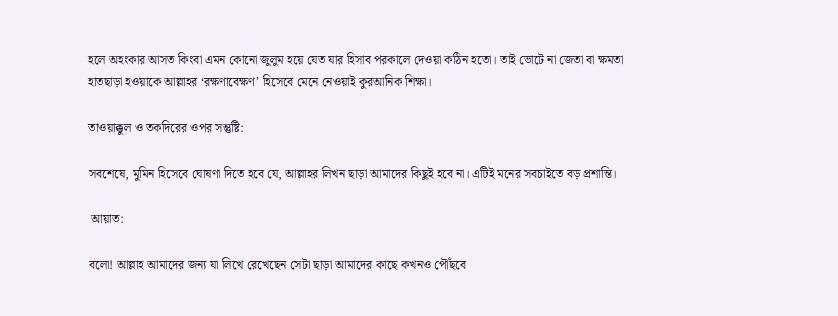হলে অহংকার আসত কিংবা এমন কোনো জুলুম হয়ে যেত যার হিসাব পরকালে দেওয়া কঠিন হতো। তাই ভোটে না জেতা বা ক্ষমতা হাতছাড়া হওয়াকে আল্লাহর ‘রক্ষণাবেক্ষণ’ হিসেবে মেনে নেওয়াই কুরআনিক শিক্ষা।

তাওয়াক্কুল ও তকদিরের ওপর সন্তুষ্টি:

সবশেষে, মুমিন হিসেবে ঘোষণা দিতে হবে যে, আল্লাহর লিখন ছাড়া আমাদের কিছুই হবে না। এটিই মনের সবচাইতে বড় প্রশান্তি।

 আয়াত:

বলো! আল্লাহ আমাদের জন্য যা লিখে রেখেছেন সেটা ছাড়া আমাদের কাছে কখনও পৌঁছবে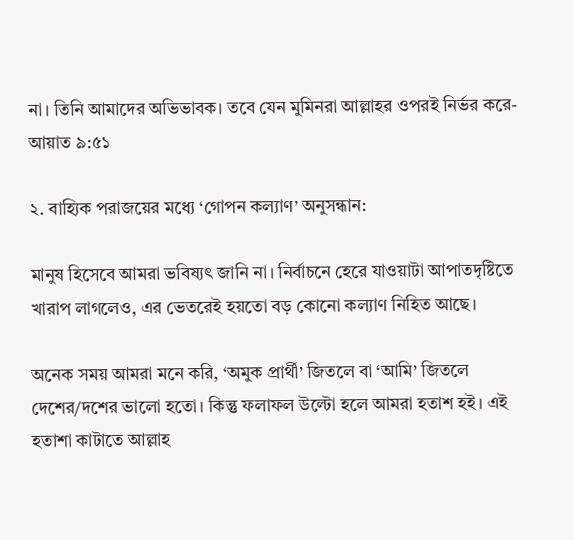না। তিনি আমাদের অভিভাবক। তবে যেন মুমিনরা আল্লাহর ওপরই নির্ভর করে-আয়াত ৯:৫১

২. বাহ্যিক পরাজয়ের মধ্যে ‘গোপন কল্যাণ’ অনুসন্ধান:

মানুষ হিসেবে আমরা ভবিষ্যৎ জানি না। নির্বাচনে হেরে যাওয়াটা আপাতদৃষ্টিতে খারাপ লাগলেও, এর ভেতরেই হয়তো বড় কোনো কল্যাণ নিহিত আছে।

অনেক সময় আমরা মনে করি, ‘অমুক প্রার্থী’ জিতলে বা ‘আমি’ জিতলে দেশের/দশের ভালো হতো। কিন্তু ফলাফল উল্টো হলে আমরা হতাশ হই। এই হতাশা কাটাতে আল্লাহ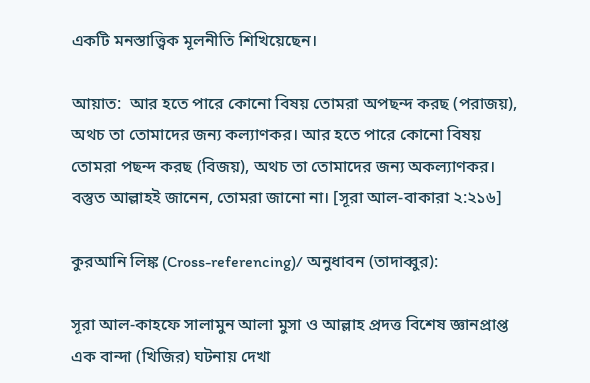একটি মনস্তাত্ত্বিক মূলনীতি শিখিয়েছেন।

আয়াত:  আর হতে পারে কোনো বিষয় তোমরা অপছন্দ করছ (পরাজয়), অথচ তা তোমাদের জন্য কল্যাণকর। আর হতে পারে কোনো বিষয় তোমরা পছন্দ করছ (বিজয়), অথচ তা তোমাদের জন্য অকল্যাণকর। বস্তুত আল্লাহই জানেন, তোমরা জানো না। [সূরা আল-বাকারা ২:২১৬]

কুরআনি লিঙ্ক (Cross-referencing)/ অনুধাবন (তাদাব্বুর):

সূরা আল-কাহফে সালামুন আলা মুসা ও আল্লাহ প্রদত্ত বিশেষ জ্ঞানপ্রাপ্ত এক বান্দা (খিজির) ঘটনায় দেখা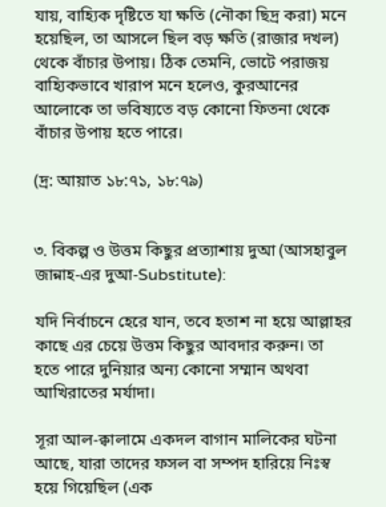যায়, বাহ্যিক দৃষ্টিতে যা ক্ষতি (নৌকা ছিদ্র করা) মনে হয়েছিল, তা আসলে ছিল বড় ক্ষতি (রাজার দখল) থেকে বাঁচার উপায়। ঠিক তেমনি, ভোটে পরাজয় বাহ্যিকভাবে খারাপ মনে হলেও, কুরআনের আলোকে তা ভবিষ্যতে বড় কোনো ফিতনা থেকে বাঁচার উপায় হতে পারে।

(দ্র: আয়াত ১৮:৭১, ১৮:৭৯)


৩. বিকল্প ও উত্তম কিছুর প্রত্যাশায় দুআ (আসহাবুল জান্নাহ-এর দুআ-Substitute):

যদি নির্বাচনে হেরে যান, তবে হতাশ না হয়ে আল্লাহর কাছে এর চেয়ে উত্তম কিছুর আবদার করুন। তা হতে পারে দুনিয়ার অন্য কোনো সম্মান অথবা আখিরাতের মর্যাদা।

সূরা আল-ক্বালামে একদল বাগান মালিকের ঘটনা আছে, যারা তাদের ফসল বা সম্পদ হারিয়ে নিঃস্ব হয়ে গিয়েছিল (এক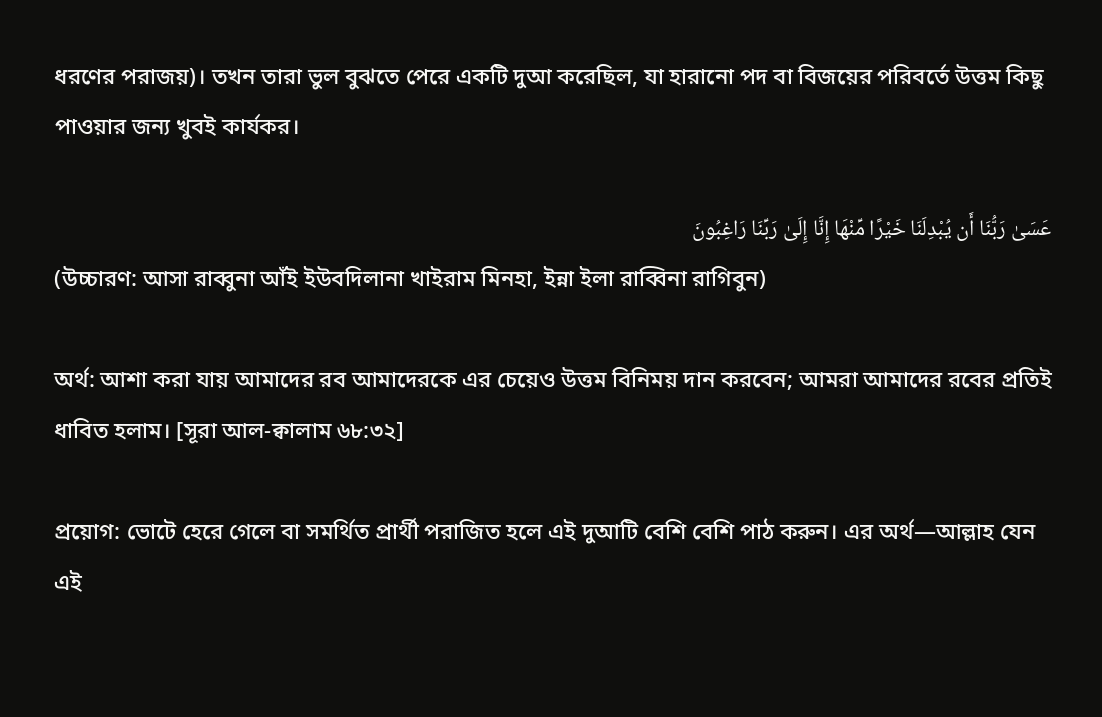ধরণের পরাজয়)। তখন তারা ভুল বুঝতে পেরে একটি দুআ করেছিল, যা হারানো পদ বা বিজয়ের পরিবর্তে উত্তম কিছু পাওয়ার জন্য খুবই কার্যকর।

عَسَىٰ رَبُّنَا أَن يُبْدِلَنَا خَيْرًا مِّنْهَا إِنَّا إِلَىٰ رَبِّنَا رَاغِبُونَ
(উচ্চারণ: আসা রাব্বুনা আঁই ইউবদিলানা খাইরাম মিনহা, ইন্না ইলা রাব্বিনা রাগিবুন)

অর্থ: আশা করা যায় আমাদের রব আমাদেরকে এর চেয়েও উত্তম বিনিময় দান করবেন; আমরা আমাদের রবের প্রতিই ধাবিত হলাম। [সূরা আল-ক্বালাম ৬৮:৩২]

প্রয়োগ: ভোটে হেরে গেলে বা সমর্থিত প্রার্থী পরাজিত হলে এই দুআটি বেশি বেশি পাঠ করুন। এর অর্থ—আল্লাহ যেন এই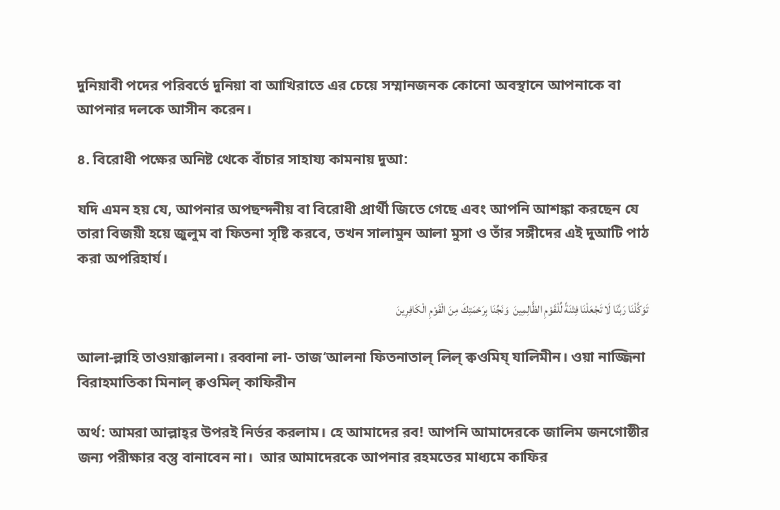দুনিয়াবী পদের পরিবর্তে দুনিয়া বা আখিরাতে এর চেয়ে সম্মানজনক কোনো অবস্থানে আপনাকে বা আপনার দলকে আসীন করেন।

৪. বিরোধী পক্ষের অনিষ্ট থেকে বাঁচার সাহায্য কামনায় দুআ:

যদি এমন হয় যে, আপনার অপছন্দনীয় বা বিরোধী প্রার্থী জিতে গেছে এবং আপনি আশঙ্কা করছেন যে তারা বিজয়ী হয়ে জুলুম বা ফিতনা সৃষ্টি করবে, তখন সালামুন আলা মুসা ও তাঁর সঙ্গীদের এই দুআটি পাঠ করা অপরিহার্য।

تَوَكَّلْنَا رَبَّنَا لَا تَجْعَلْنَا فِتْنَةً لِّلْقَوْمِ الظَّالِمِينَ  وَنَجِّنَا بِرَحْمَتِكَ مِنَ الْقَوْمِ الْكَافِرِينَ

আলা-ল্লাহি তাওয়াক্কালনা। রব্বানা লা- তাজ‘আলনা ফিতনাতাল্ লিল্ ক্বওমিয্ যালিমীন। ওয়া নাজ্জিনা বিরাহমাতিকা মিনাল্ ক্বওমিল্ কাফিরীন

অর্থ: আমরা আল্লাহ্‌র উপরই নির্ভর করলাম। হে আমাদের রব! আপনি আমাদেরকে জালিম জনগোষ্ঠীর জন্য পরীক্ষার বস্তু বানাবেন না।  আর আমাদেরকে আপনার রহমতের মাধ্যমে কাফির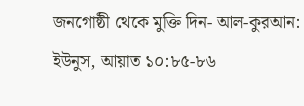জনগোষ্ঠী থেকে মুক্তি দিন- আল-কুরআন: ইউনুস, আয়াত ১০:৮৫-৮৬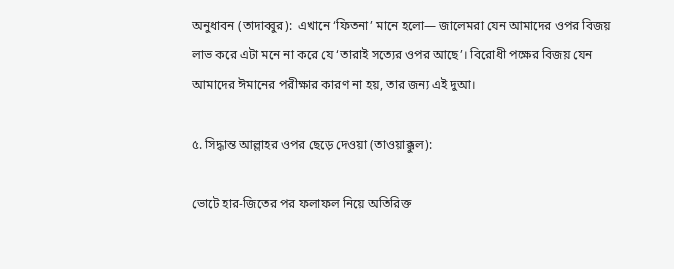অনুধাবন (তাদাব্বুর):  এখানে ‘ফিতনা’ মানে হলো— জালেমরা যেন আমাদের ওপর বিজয় লাভ করে এটা মনে না করে যে ‘তারাই সত্যের ওপর আছে’। বিরোধী পক্ষের বিজয় যেন আমাদের ঈমানের পরীক্ষার কারণ না হয়, তার জন্য এই দুআ।

৫. সিদ্ধান্ত আল্লাহর ওপর ছেড়ে দেওয়া (তাওয়াক্কুল):

ভোটে হার-জিতের পর ফলাফল নিয়ে অতিরিক্ত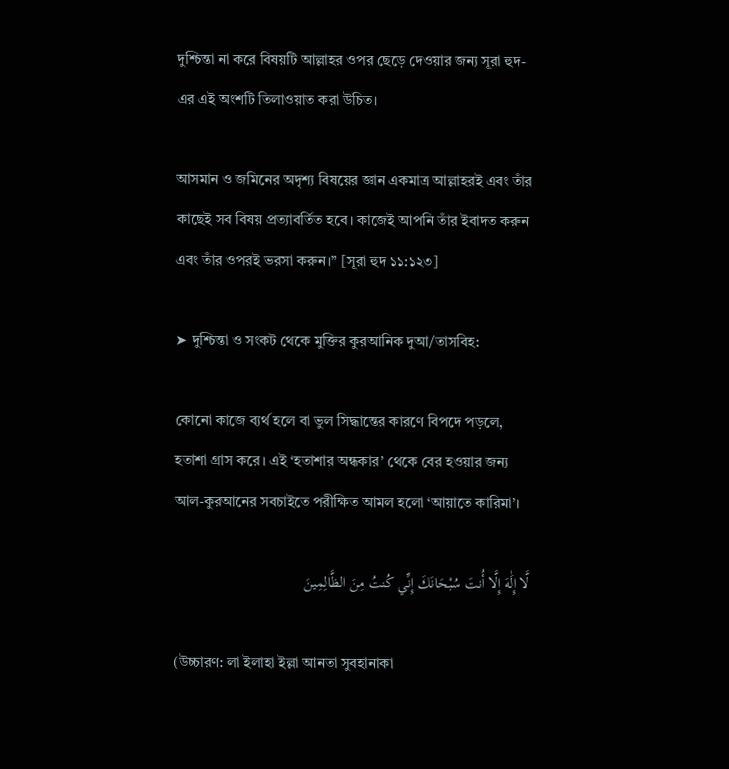দুশ্চিন্তা না করে বিষয়টি আল্লাহর ওপর ছেড়ে দেওয়ার জন্য সূরা হুদ-এর এই অংশটি তিলাওয়াত করা উচিত।

আসমান ও জমিনের অদৃশ্য বিষয়ের জ্ঞান একমাত্র আল্লাহরই এবং তাঁর কাছেই সব বিষয় প্রত্যাবর্তিত হবে। কাজেই আপনি তাঁর ইবাদত করুন এবং তাঁর ওপরই ভরসা করুন।” [সূরা হুদ ১১:১২৩]

➤ দুশ্চিন্তা ও সংকট থেকে মুক্তির কুরআনিক দুআ/তাসবিহ:

কোনো কাজে ব্যর্থ হলে বা ভুল সিদ্ধান্তের কারণে বিপদে পড়লে, হতাশা গ্রাস করে। এই ‘হতাশার অন্ধকার’ থেকে বের হওয়ার জন্য আল-কুরআনের সবচাইতে পরীক্ষিত আমল হলো ‘আয়াতে কারিমা’।

لَّا إِلَٰهَ إِلَّا أُنتَ سُبْحَانَكَ إِنِّي كُنتُ مِنَ الظَّالِمِينَ

(উচ্চারণ: লা ইলাহা ইল্লা আনতা সুবহানাকা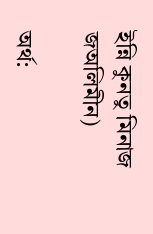ইন্নি কুনতু মিনাজ জঅলিমীন)

অর্থ: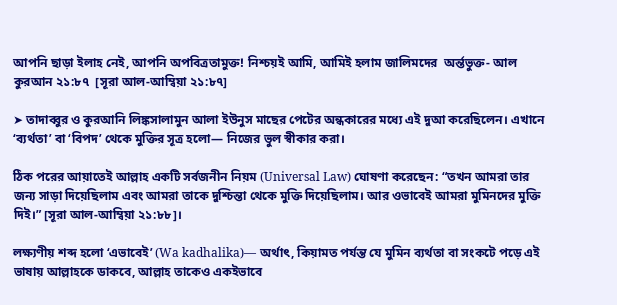আপনি ছাড়া ইলাহ নেই, আপনি অপবিত্রতামুক্ত! নিশ্চয়ই আমি, আমিই হলাম জালিমদের  অর্ন্তভুক্ত- আল কুরআন ২১:৮৭  [সূরা আল-আম্বিয়া ২১:৮৭]

➤ তাদাব্বুর ও কুরআনি লিঙ্কসালামুন আলা ইউনুস মাছের পেটের অন্ধকারের মধ্যে এই দুআ করেছিলেন। এখানে ‘ব্যর্থতা’ বা ‘বিপদ’ থেকে মুক্তির সূত্র হলো— নিজের ভুল স্বীকার করা।

ঠিক পরের আয়াতেই আল্লাহ একটি সর্বজনীন নিয়ম (Universal Law) ঘোষণা করেছেন: “তখন আমরা তার জন্য সাড়া দিয়েছিলাম এবং আমরা তাকে দুশ্চিন্তা থেকে মুক্তি দিয়েছিলাম। আর ওভাবেই আমরা মুমিনদের মুক্তি দিই।” [সূরা আল-আম্বিয়া ২১:৮৮]।

লক্ষ্যণীয় শব্দ হলো ‘এভাবেই’ (Wa kadhalika)— অর্থাৎ, কিয়ামত পর্যন্ত যে মুমিন ব্যর্থতা বা সংকটে পড়ে এই ভাষায় আল্লাহকে ডাকবে, আল্লাহ তাকেও একইভাবে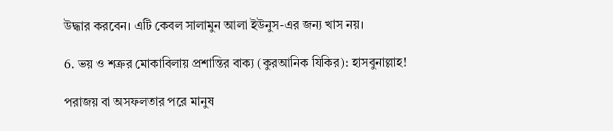উদ্ধার করবেন। এটি কেবল সালামুন আলা ইউনুস-এর জন্য খাস নয়।

6. ভয় ও শত্রুর মোকাবিলায় প্রশান্তির বাক্য (কুরআনিক যিকির): হাসবুনাল্লাহ!

পরাজয় বা অসফলতার পরে মানুষ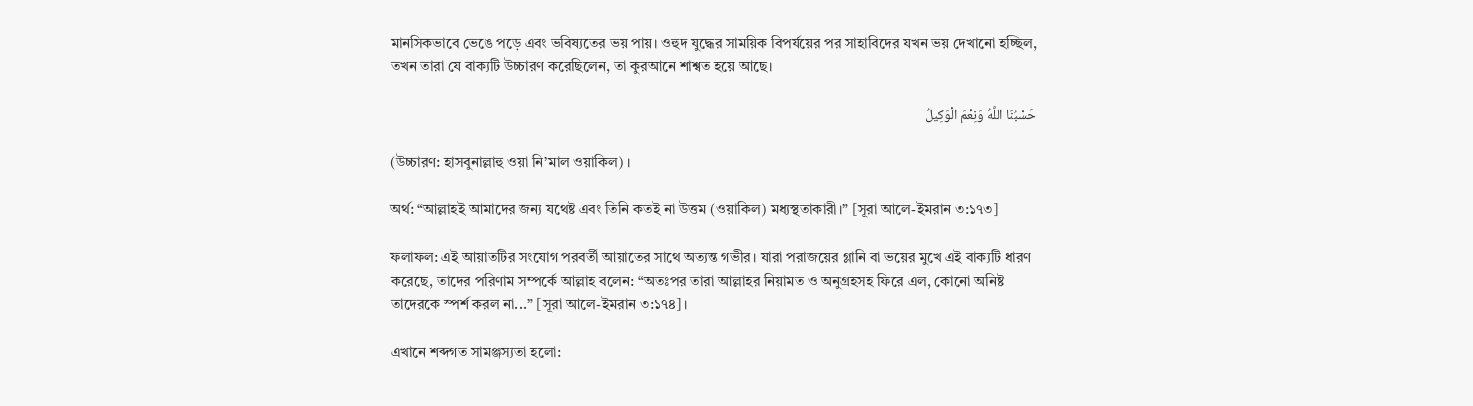মানসিকভাবে ভেঙে পড়ে এবং ভবিষ্যতের ভয় পায়। ওহুদ যুদ্ধের সাময়িক বিপর্যয়ের পর সাহাবিদের যখন ভয় দেখানো হচ্ছিল, তখন তারা যে বাক্যটি উচ্চারণ করেছিলেন, তা কুরআনে শাশ্বত হয়ে আছে।

حَسْبُنَا اللَّهُ وَنِعْمَ الْوَكِيلُ

(উচ্চারণ: হাসবুনাল্লাহু ওয়া নি’মাল ওয়াকিল) ।

অর্থ: “আল্লাহই আমাদের জন্য যথেষ্ট এবং তিনি কতই না উত্তম (ওয়াকিল) মধ্যস্থতাকারী।” [সূরা আলে-ইমরান ৩:১৭৩]

ফলাফল: এই আয়াতটির সংযোগ পরবর্তী আয়াতের সাথে অত্যন্ত গভীর। যারা পরাজয়ের গ্লানি বা ভয়ের মুখে এই বাক্যটি ধারণ করেছে, তাদের পরিণাম সম্পর্কে আল্লাহ বলেন: “অতঃপর তারা আল্লাহর নিয়ামত ও অনুগ্রহসহ ফিরে এল, কোনো অনিষ্ট তাদেরকে স্পর্শ করল না...” [সূরা আলে-ইমরান ৩:১৭৪]।

এখানে শব্দগত সামঞ্জস্যতা হলো: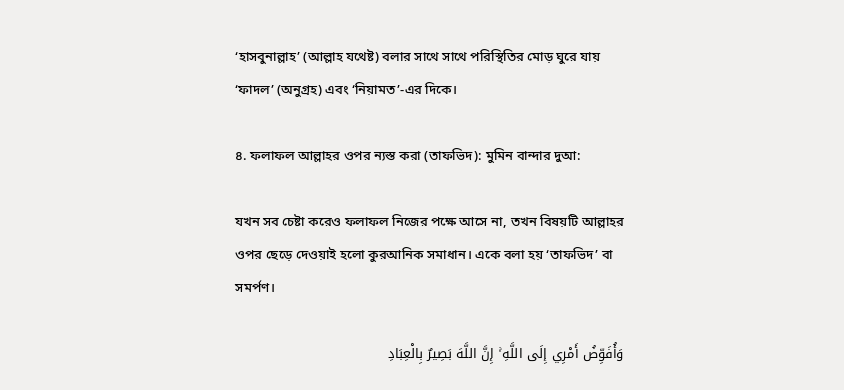‘হাসবুনাল্লাহ’ (আল্লাহ যথেষ্ট) বলার সাথে সাথে পরিস্থিতির মোড় ঘুরে যায় ‘ফাদল’ (অনুগ্রহ) এবং ‘নিয়ামত’-এর দিকে।

৪. ফলাফল আল্লাহর ওপর ন্যস্ত করা (তাফভিদ): মুমিন বান্দার দুআ:

যখন সব চেষ্টা করেও ফলাফল নিজের পক্ষে আসে না, তখন বিষয়টি আল্লাহর ওপর ছেড়ে দেওয়াই হলো কুরআনিক সমাধান। একে বলা হয় ‘তাফভিদ’ বা সমর্পণ।

وَأُفَوِّضُ أَمْرِي إِلَى اللَّهِ ۚ إِنَّ اللَّهَ بَصِيرٌ بِالْعِبَادِ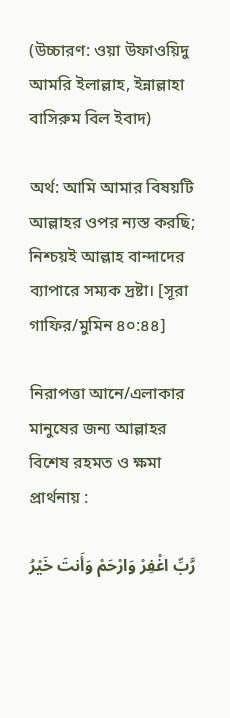(উচ্চারণ: ওয়া উফাওয়িদু আমরি ইলাল্লাহ, ইন্নাল্লাহা বাসিরুম বিল ইবাদ)

অর্থ: আমি আমার বিষয়টি আল্লাহর ওপর ন্যস্ত করছি; নিশ্চয়ই আল্লাহ বান্দাদের ব্যাপারে সম্যক দ্রষ্টা। [সূরা গাফির/মুমিন ৪০:৪৪]

নিরাপত্তা আনে/এলাকার মানুষের জন্য আল্লাহর বিশেষ রহমত ও ক্ষমা প্রার্থনায় :

رَّبِّ اغْفِرْ وَارْحَمْ وَأَنتَ خَيْرُ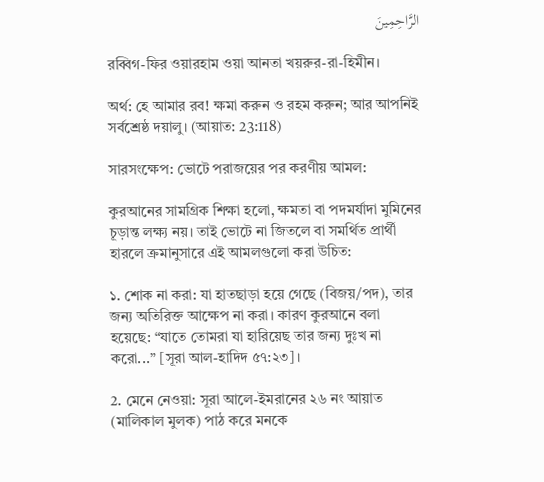الرَّاحِمِينَ

রব্বিগ-ফির ওয়ারহাম ওয়া আনতা খয়রুর-রা-হিমীন।

অর্থ: হে আমার রব! ক্ষমা করুন ও রহম করুন; আর আপনিই সর্বশ্রেষ্ঠ দয়ালু। (আয়াত: 23:118)

সারসংক্ষেপ: ভোটে পরাজয়ের পর করণীয় আমল:

কুরআনের সামগ্রিক শিক্ষা হলো, ক্ষমতা বা পদমর্যাদা মুমিনের চূড়ান্ত লক্ষ্য নয়। তাই ভোটে না জিতলে বা সমর্থিত প্রার্থী হারলে ক্রমানুসারে এই আমলগুলো করা উচিত:

১. শোক না করা: যা হাতছাড়া হয়ে গেছে (বিজয়/পদ), তার জন্য অতিরিক্ত আক্ষেপ না করা। কারণ কুরআনে বলা হয়েছে: “যাতে তোমরা যা হারিয়েছ তার জন্য দুঃখ না করো...” [সূরা আল-হাদিদ ৫৭:২৩]।

2. মেনে নেওয়া: সূরা আলে-ইমরানের ২৬ নং আয়াত (মালিকাল মুলক) পাঠ করে মনকে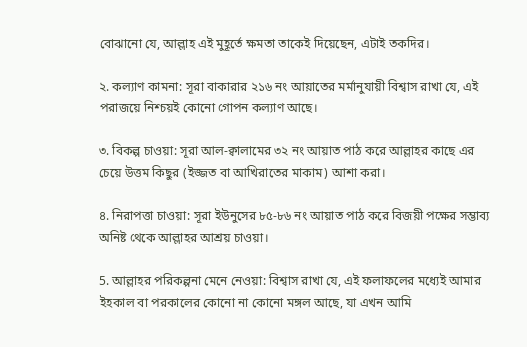বোঝানো যে, আল্লাহ এই মুহূর্তে ক্ষমতা তাকেই দিয়েছেন, এটাই তকদির।

২. কল্যাণ কামনা: সূরা বাকারার ২১৬ নং আয়াতের মর্মানুযায়ী বিশ্বাস রাখা যে, এই পরাজয়ে নিশ্চয়ই কোনো গোপন কল্যাণ আছে।

৩. বিকল্প চাওয়া: সূরা আল-ক্বালামের ৩২ নং আয়াত পাঠ করে আল্লাহর কাছে এর চেয়ে উত্তম কিছুর (ইজ্জত বা আখিরাতের মাকাম) আশা করা।

৪. নিরাপত্তা চাওয়া: সূরা ইউনুসের ৮৫-৮৬ নং আয়াত পাঠ করে বিজয়ী পক্ষের সম্ভাব্য অনিষ্ট থেকে আল্লাহর আশ্রয় চাওয়া।

5. আল্লাহর পরিকল্পনা মেনে নেওয়া: বিশ্বাস রাখা যে, এই ফলাফলের মধ্যেই আমার ইহকাল বা পরকালের কোনো না কোনো মঙ্গল আছে, যা এখন আমি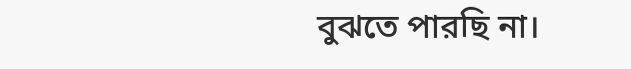বুঝতে পারছি না।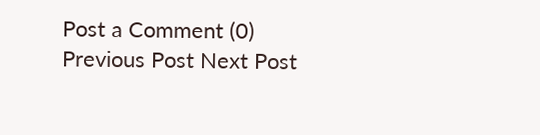Post a Comment (0)
Previous Post Next Post